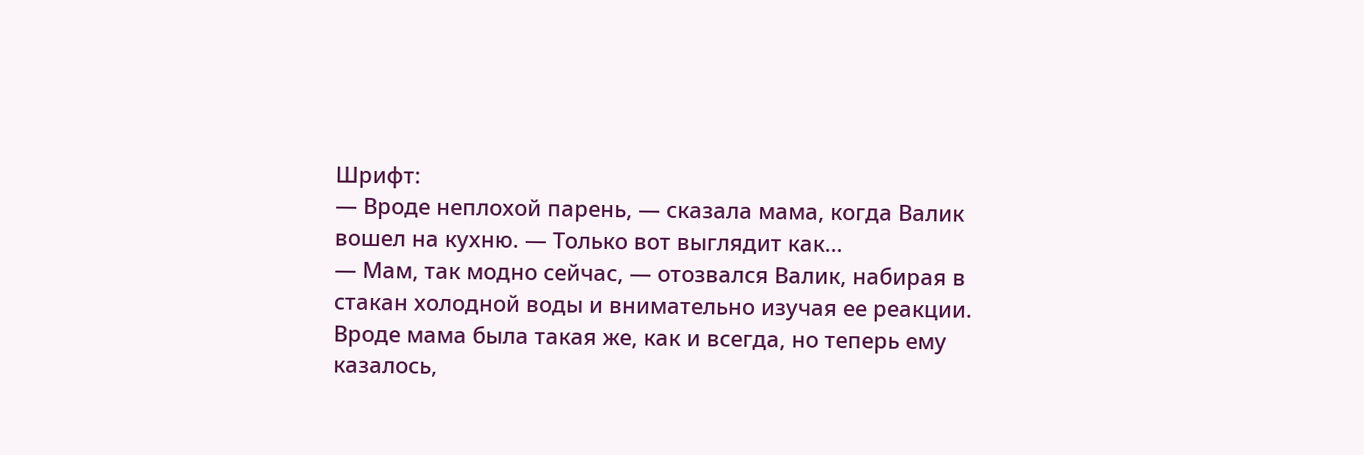Шрифт:
— Вроде неплохой парень, — сказала мама, когда Валик вошел на кухню. — Только вот выглядит как…
— Мам, так модно сейчас, — отозвался Валик, набирая в стакан холодной воды и внимательно изучая ее реакции. Вроде мама была такая же, как и всегда, но теперь ему казалось,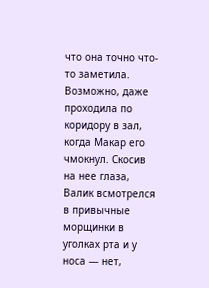что она точно что-то заметила. Возможно, даже проходила по коридору в зал, когда Макар его чмокнул. Скосив на нее глаза, Валик всмотрелся в привычные морщинки в уголках рта и у носа — нет,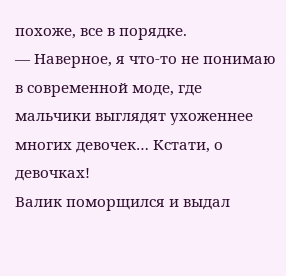похоже, все в порядке.
— Наверное, я что-то не понимаю в современной моде, где мальчики выглядят ухоженнее многих девочек… Кстати, о девочках!
Валик поморщился и выдал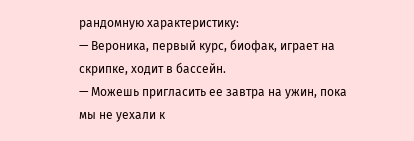рандомную характеристику:
— Вероника, первый курс, биофак, играет на скрипке, ходит в бассейн.
— Можешь пригласить ее завтра на ужин, пока мы не уехали к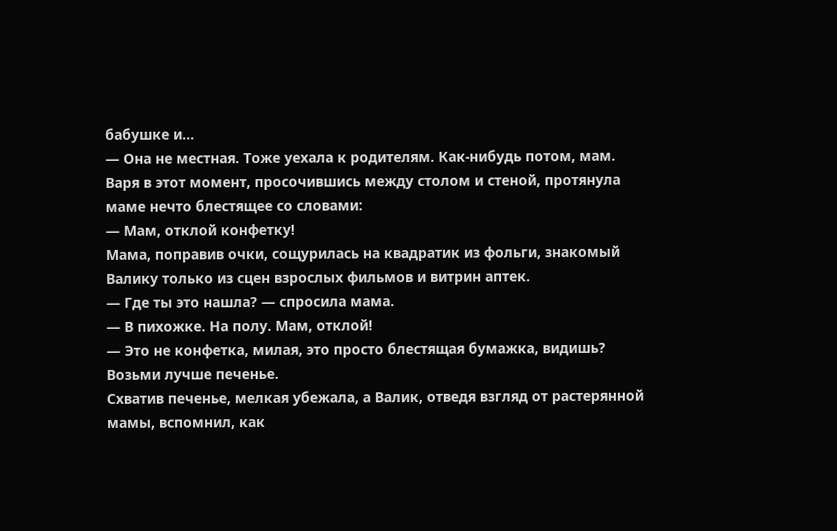бабушке и…
— Она не местная. Тоже уехала к родителям. Как-нибудь потом, мам.
Варя в этот момент, просочившись между столом и стеной, протянула маме нечто блестящее со словами:
— Мам, отклой конфетку!
Мама, поправив очки, сощурилась на квадратик из фольги, знакомый Валику только из сцен взрослых фильмов и витрин аптек.
— Где ты это нашла? — спросила мама.
— В пихожке. На полу. Мам, отклой!
— Это не конфетка, милая, это просто блестящая бумажка, видишь? Возьми лучше печенье.
Схватив печенье, мелкая убежала, а Валик, отведя взгляд от растерянной мамы, вспомнил, как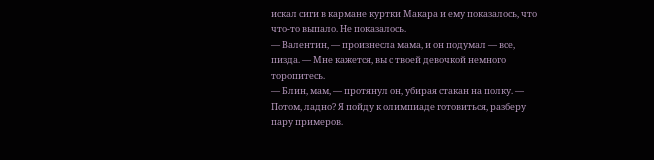искал сиги в кармане куртки Макара и ему показалось, что что-то выпало. Не показалось.
— Валентин, — произнесла мама, и он подумал — все, пизда. — Мне кажется, вы с твоей девочкой немного торопитесь.
— Блин, мам, — протянул он, убирая стакан на полку. — Потом, ладно? Я пойду к олимпиаде готовиться, разберу пару примеров.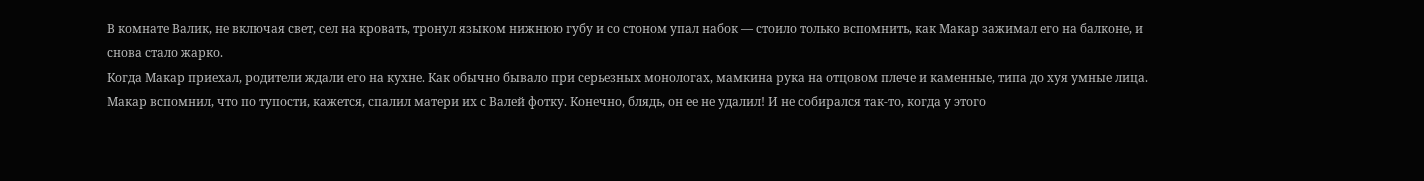В комнате Валик, не включая свет, сел на кровать, тронул языком нижнюю губу и со стоном упал набок — стоило только вспомнить, как Макар зажимал его на балконе, и снова стало жарко.
Когда Макар приехал, родители ждали его на кухне. Как обычно бывало при серьезных монологах, мамкина рука на отцовом плече и каменные, типа до хуя умные лица. Макар вспомнил, что по тупости, кажется, спалил матери их с Валей фотку. Конечно, блядь, он ее не удалил! И не собирался так-то, когда у этого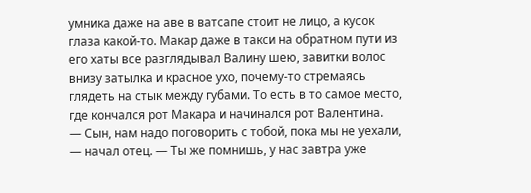умника даже на аве в ватсапе стоит не лицо, а кусок глаза какой-то. Макар даже в такси на обратном пути из его хаты все разглядывал Валину шею, завитки волос внизу затылка и красное ухо, почему-то стремаясь глядеть на стык между губами. То есть в то самое место, где кончался рот Макара и начинался рот Валентина.
— Сын, нам надо поговорить с тобой, пока мы не уехали, — начал отец. — Ты же помнишь, у нас завтра уже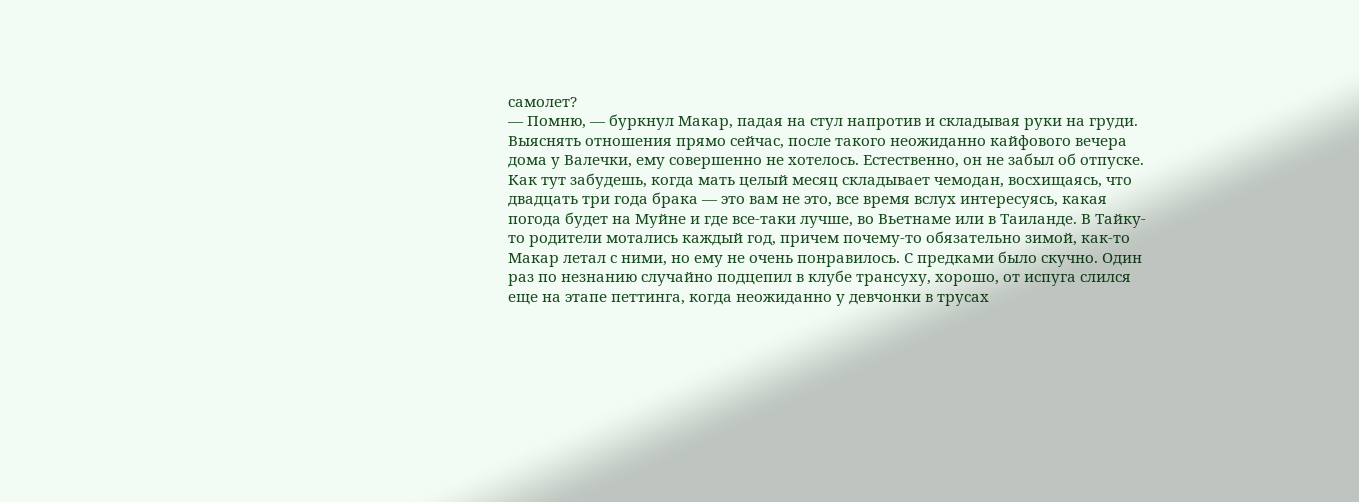самолет?
— Помню, — буркнул Макар, падая на стул напротив и складывая руки на груди.
Выяснять отношения прямо сейчас, после такого неожиданно кайфового вечера дома у Валечки, ему совершенно не хотелось. Естественно, он не забыл об отпуске. Как тут забудешь, когда мать целый месяц складывает чемодан, восхищаясь, что двадцать три года брака — это вам не это, все время вслух интересуясь, какая погода будет на Муйне и где все-таки лучше, во Вьетнаме или в Таиланде. В Тайку-то родители мотались каждый год, причем почему-то обязательно зимой, как-то Макар летал с ними, но ему не очень понравилось. С предками было скучно. Один раз по незнанию случайно подцепил в клубе трансуху, хорошо, от испуга слился еще на этапе петтинга, когда неожиданно у девчонки в трусах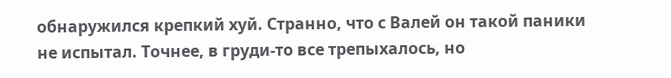обнаружился крепкий хуй. Странно, что с Валей он такой паники не испытал. Точнее, в груди-то все трепыхалось, но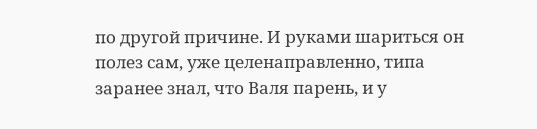по другой причине. И руками шариться он полез сам, уже целенаправленно, типа заранее знал, что Валя парень, и у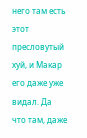него там есть этот пресловутый хуй, и Макар его даже уже видал. Да что там, даже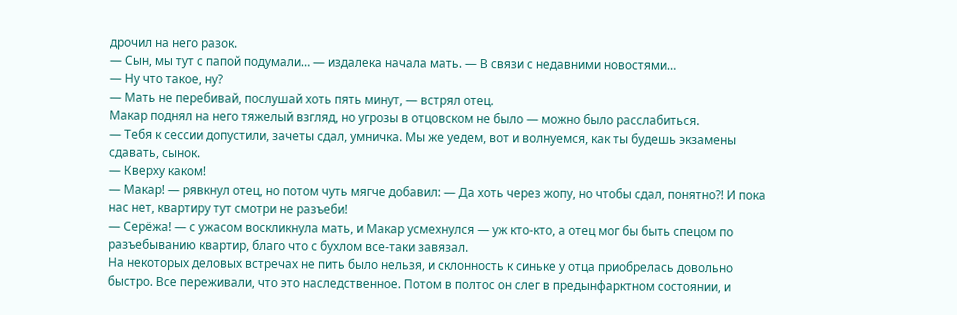дрочил на него разок.
— Сын, мы тут с папой подумали… — издалека начала мать. — В связи с недавними новостями…
— Ну что такое, ну?
— Мать не перебивай, послушай хоть пять минут, — встрял отец.
Макар поднял на него тяжелый взгляд, но угрозы в отцовском не было — можно было расслабиться.
— Тебя к сессии допустили, зачеты сдал, умничка. Мы же уедем, вот и волнуемся, как ты будешь экзамены сдавать, сынок.
— Кверху каком!
— Макар! — рявкнул отец, но потом чуть мягче добавил: — Да хоть через жопу, но чтобы сдал, понятно?! И пока нас нет, квартиру тут смотри не разъеби!
— Серёжа! — с ужасом воскликнула мать, и Макар усмехнулся — уж кто-кто, а отец мог бы быть спецом по разъебыванию квартир, благо что с бухлом все-таки завязал.
На некоторых деловых встречах не пить было нельзя, и склонность к синьке у отца приобрелась довольно быстро. Все переживали, что это наследственное. Потом в полтос он слег в предынфарктном состоянии, и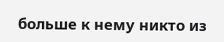больше к нему никто из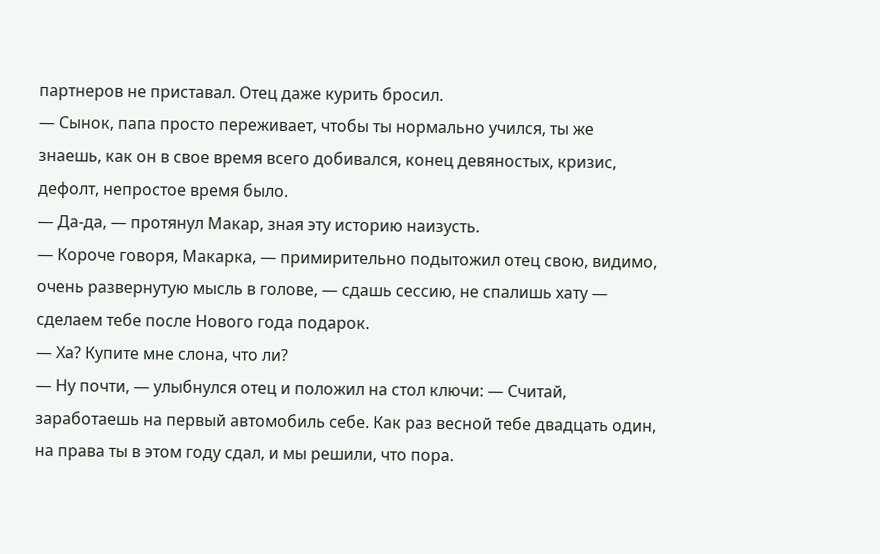партнеров не приставал. Отец даже курить бросил.
— Сынок, папа просто переживает, чтобы ты нормально учился, ты же знаешь, как он в свое время всего добивался, конец девяностых, кризис, дефолт, непростое время было.
— Да-да, — протянул Макар, зная эту историю наизусть.
— Короче говоря, Макарка, — примирительно подытожил отец свою, видимо, очень развернутую мысль в голове, — сдашь сессию, не спалишь хату — сделаем тебе после Нового года подарок.
— Ха? Купите мне слона, что ли?
— Ну почти, — улыбнулся отец и положил на стол ключи: — Считай, заработаешь на первый автомобиль себе. Как раз весной тебе двадцать один, на права ты в этом году сдал, и мы решили, что пора.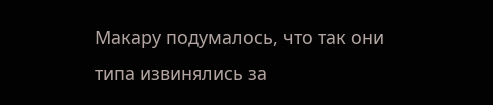Макару подумалось, что так они типа извинялись за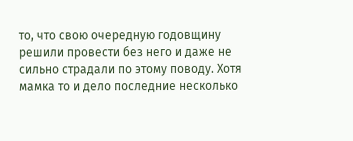то, что свою очередную годовщину решили провести без него и даже не сильно страдали по этому поводу. Хотя мамка то и дело последние несколько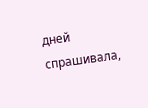дней спрашивала,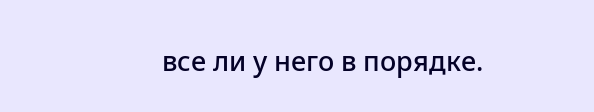все ли у него в порядке.